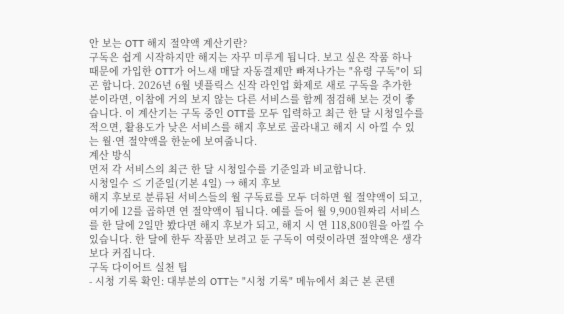안 보는 OTT 해지 절약액 계산기란?
구독은 쉽게 시작하지만 해지는 자꾸 미루게 됩니다. 보고 싶은 작품 하나 때문에 가입한 OTT가 어느새 매달 자동결제만 빠져나가는 "유령 구독"이 되곤 합니다. 2026년 6월 넷플릭스 신작 라인업 화제로 새로 구독을 추가한 분이라면, 이참에 거의 보지 않는 다른 서비스를 함께 점검해 보는 것이 좋습니다. 이 계산기는 구독 중인 OTT를 모두 입력하고 최근 한 달 시청일수를 적으면, 활용도가 낮은 서비스를 해지 후보로 골라내고 해지 시 아낄 수 있는 월·연 절약액을 한눈에 보여줍니다.
계산 방식
먼저 각 서비스의 최근 한 달 시청일수를 기준일과 비교합니다.
시청일수 ≤ 기준일(기본 4일) → 해지 후보
해지 후보로 분류된 서비스들의 월 구독료를 모두 더하면 월 절약액이 되고, 여기에 12를 곱하면 연 절약액이 됩니다. 예를 들어 월 9,900원짜리 서비스를 한 달에 2일만 봤다면 해지 후보가 되고, 해지 시 연 118,800원을 아낄 수 있습니다. 한 달에 한두 작품만 보려고 둔 구독이 여럿이라면 절약액은 생각보다 커집니다.
구독 다이어트 실천 팁
- 시청 기록 확인: 대부분의 OTT는 "시청 기록" 메뉴에서 최근 본 콘텐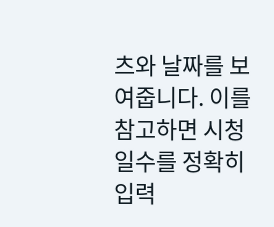츠와 날짜를 보여줍니다. 이를 참고하면 시청일수를 정확히 입력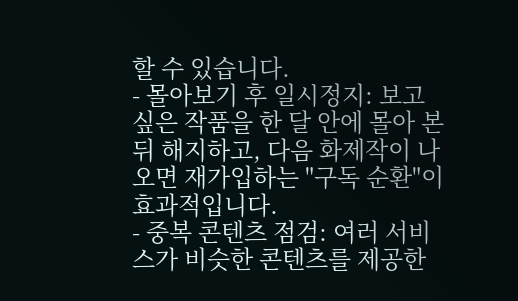할 수 있습니다.
- 몰아보기 후 일시정지: 보고 싶은 작품을 한 달 안에 몰아 본 뒤 해지하고, 다음 화제작이 나오면 재가입하는 "구독 순환"이 효과적입니다.
- 중복 콘텐츠 점검: 여러 서비스가 비슷한 콘텐츠를 제공한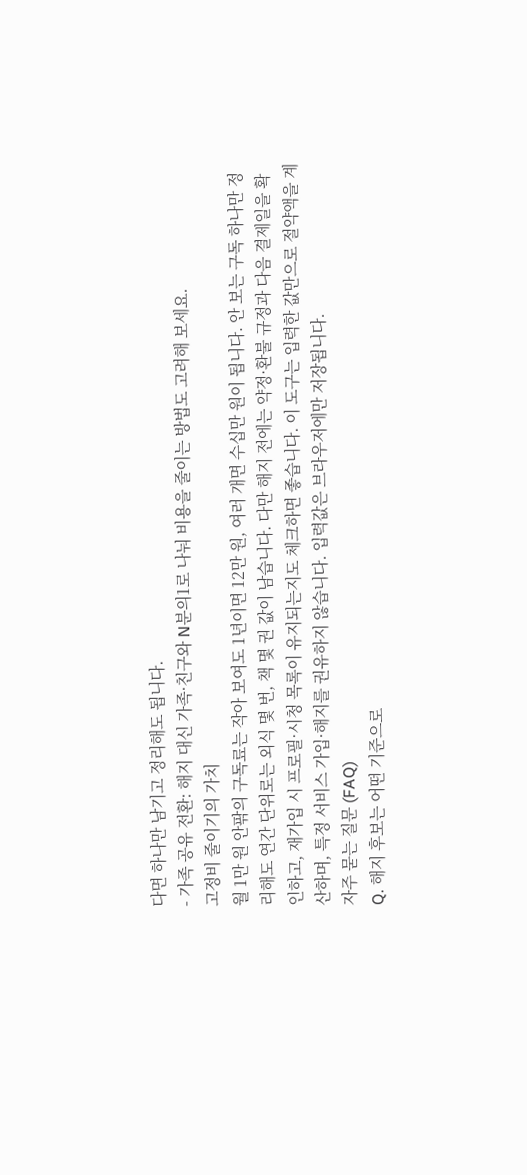다면 하나만 남기고 정리해도 됩니다.
- 가족 공유 전환: 해지 대신 가족·친구와 N분의1로 나눠 비용을 줄이는 방법도 고려해 보세요.
고정비 줄이기의 가치
월 1만 원 안팎의 구독료는 작아 보여도 1년이면 12만 원, 여러 개면 수십만 원이 됩니다. 안 보는 구독 하나만 정리해도 연간 단위로는 외식 몇 번, 책 몇 권 값이 남습니다. 다만 해지 전에는 약정·환불 규정과 다음 결제일을 확인하고, 재가입 시 프로필·시청 목록이 유지되는지도 체크하면 좋습니다. 이 도구는 입력한 값만으로 절약액을 계산하며, 특정 서비스 가입·해지를 권유하지 않습니다. 입력값은 브라우저에만 저장됩니다.
자주 묻는 질문 (FAQ)
Q. 해지 후보는 어떤 기준으로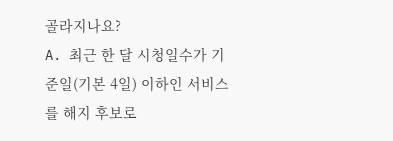골라지나요?
A. 최근 한 달 시청일수가 기준일(기본 4일) 이하인 서비스를 해지 후보로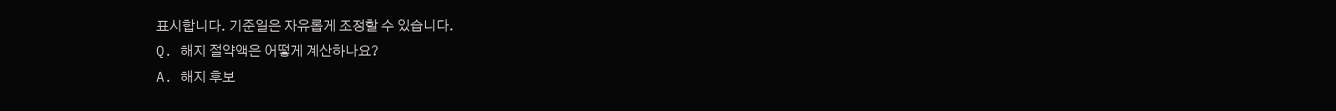표시합니다. 기준일은 자유롭게 조정할 수 있습니다.
Q. 해지 절약액은 어떻게 계산하나요?
A. 해지 후보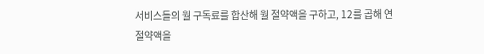서비스들의 월 구독료를 합산해 월 절약액을 구하고, 12를 곱해 연 절약액을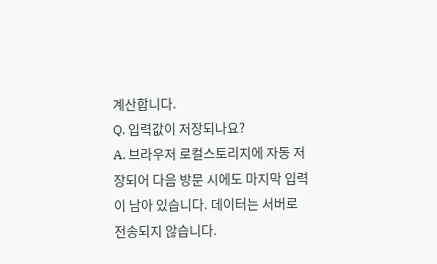계산합니다.
Q. 입력값이 저장되나요?
A. 브라우저 로컬스토리지에 자동 저장되어 다음 방문 시에도 마지막 입력이 남아 있습니다. 데이터는 서버로 전송되지 않습니다.